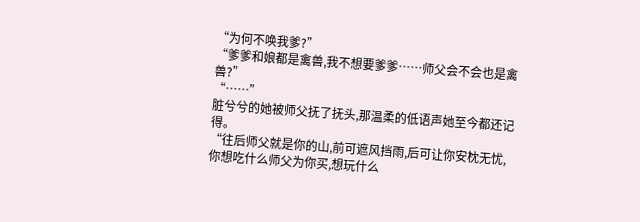“为何不唤我爹?”
“爹爹和娘都是禽兽,我不想要爹爹……师父会不会也是禽兽?”
“……”
脏兮兮的她被师父抚了抚头,那温柔的低语声她至今都还记得。
“往后师父就是你的山,前可遮风挡雨,后可让你安枕无忧,你想吃什么师父为你买,想玩什么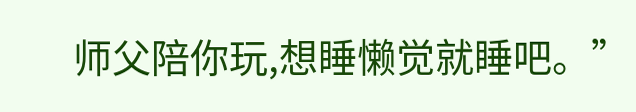师父陪你玩,想睡懒觉就睡吧。”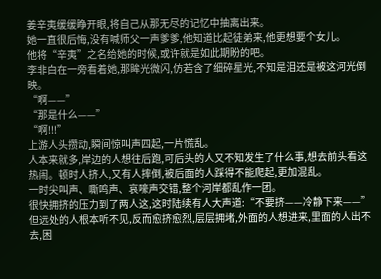姜辛夷缓缓睁开眼,将自己从那无尽的记忆中抽离出来。
她一直很后悔,没有喊师父一声爹爹,他知道比起徒弟来,他更想要个女儿。
他将“辛夷”之名给她的时候,或许就是如此期盼的吧。
李非白在一旁看着她,那眸光微闪,仿若含了细碎星光,不知是泪还是被这河光倒映。
“啊——”
“那是什么——”
“啊!!!”
上游人头攒动,瞬间惊叫声四起,一片慌乱。
人本来就多,岸边的人想往后跑,可后头的人又不知发生了什么事,想去前头看这热闹。顿时人挤人,又有人摔倒,被后面的人踩得不能爬起,更加混乱。
一时尖叫声、嘶鸣声、哀嚎声交错,整个河岸都乱作一团。
很快拥挤的压力到了两人这,这时陆续有人大声道:“不要挤——冷静下来——”
但远处的人根本听不见,反而愈挤愈烈,层层拥堵,外面的人想进来,里面的人出不去,困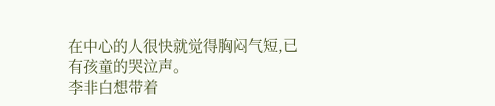在中心的人很快就觉得胸闷气短,已有孩童的哭泣声。
李非白想带着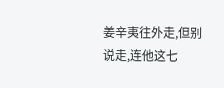姜辛夷往外走,但别说走,连他这七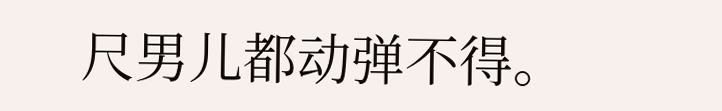尺男儿都动弹不得。